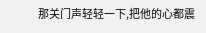那关门声轻轻一下,把他的心都震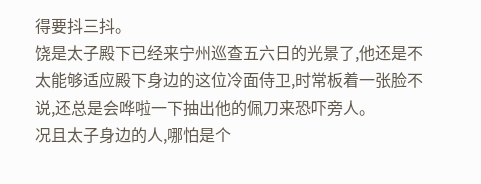得要抖三抖。
饶是太子殿下已经来宁州巡查五六日的光景了,他还是不太能够适应殿下身边的这位冷面侍卫,时常板着一张脸不说,还总是会哗啦一下抽出他的佩刀来恐吓旁人。
况且太子身边的人,哪怕是个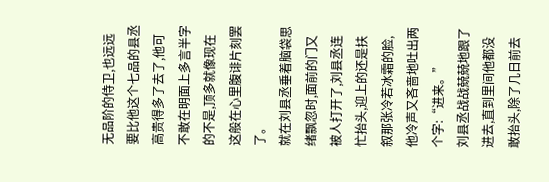无品阶的侍卫,也远远要比他这个七品的县丞高贵得多了去了,他可不敢在明面上多言半字的不是,顶多就像现在这般在心里腹诽片刻罢了。
就在刘县丞垂着脑袋思绪飘忽时,面前的门又被人打开了,刘县丞连忙抬头,迎上的还是扶叙那张冷若冰霜的脸,他冷声又吝啬地吐出两个字:“进来。”
刘县丞战战兢兢地跟了进去,直到里间他都没敢抬头,除了几日前去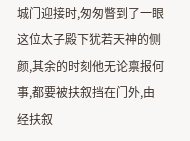城门迎接时,匆匆瞥到了一眼这位太子殿下犹若天神的侧颜,其余的时刻他无论禀报何事,都要被扶叙挡在门外,由经扶叙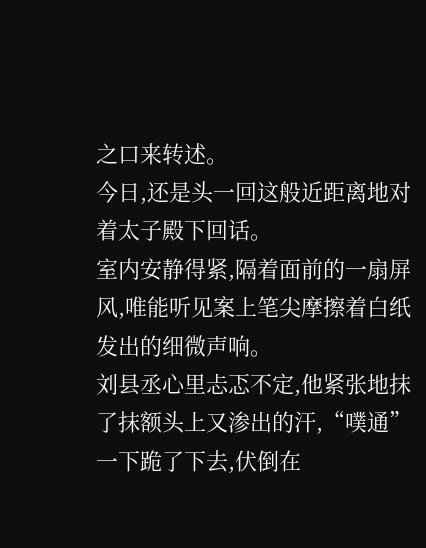之口来转述。
今日,还是头一回这般近距离地对着太子殿下回话。
室内安静得紧,隔着面前的一扇屏风,唯能听见案上笔尖摩擦着白纸发出的细微声响。
刘县丞心里忐忑不定,他紧张地抹了抹额头上又渗出的汗,“噗通”一下跪了下去,伏倒在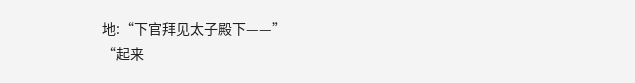地:“下官拜见太子殿下——”
“起来